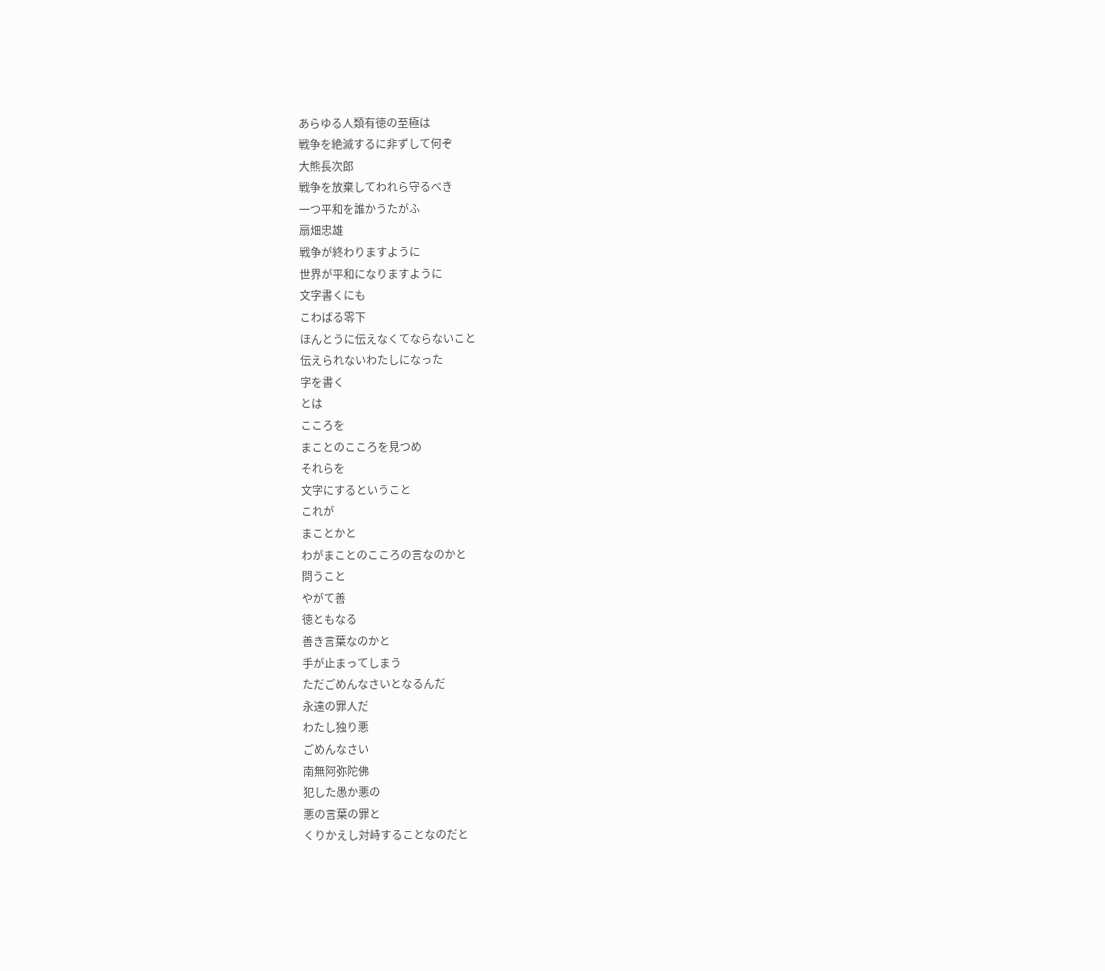あらゆる人類有徳の至極は
戦争を絶滅するに非ずして何ぞ
大熊長次郎
戦争を放棄してわれら守るべき
一つ平和を誰かうたがふ
扇畑忠雄
戦争が終わりますように
世界が平和になりますように
文字書くにも
こわばる零下
ほんとうに伝えなくてならないこと
伝えられないわたしになった
字を書く
とは
こころを
まことのこころを見つめ
それらを
文字にするということ
これが
まことかと
わがまことのこころの言なのかと
問うこと
やがて善
徳ともなる
善き言葉なのかと
手が止まってしまう
ただごめんなさいとなるんだ
永遠の罪人だ
わたし独り悪
ごめんなさい
南無阿弥陀佛
犯した愚か悪の
悪の言葉の罪と
くりかえし対峙することなのだと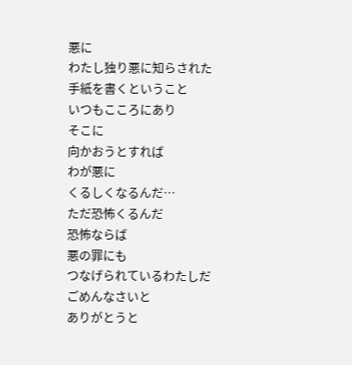悪に
わたし独り悪に知らされた
手紙を書くということ
いつもこころにあり
そこに
向かおうとすれば
わが悪に
くるしくなるんだ…
ただ恐怖くるんだ
恐怖ならば
悪の罪にも
つなげられているわたしだ
ごめんなさいと
ありがとうと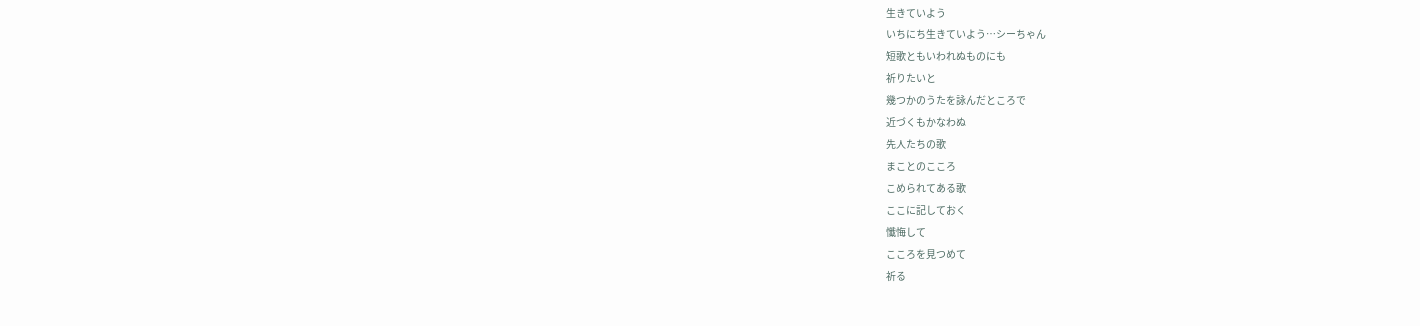生きていよう
いちにち生きていよう…シーちゃん
短歌ともいわれぬものにも
祈りたいと
幾つかのうたを詠んだところで
近づくもかなわぬ
先人たちの歌
まことのこころ
こめられてある歌
ここに記しておく
懺悔して
こころを見つめて
祈る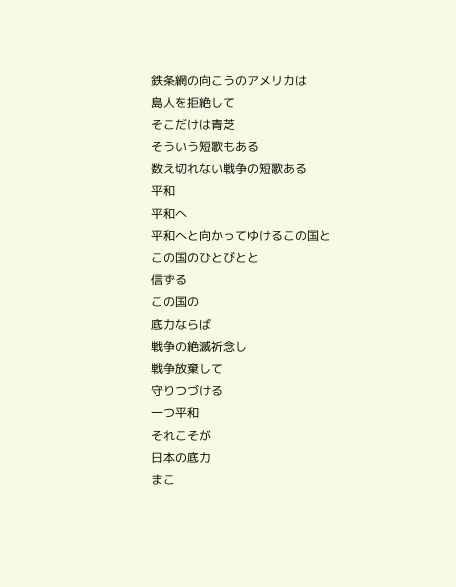鉄条網の向こうのアメリカは
島人を拒絶して
そこだけは青芝
そういう短歌もある
数え切れない戦争の短歌ある
平和
平和へ
平和へと向かってゆけるこの国と
この国のひとびとと
信ずる
この国の
底力ならば
戦争の絶滅祈念し
戦争放棄して
守りつづける
一つ平和
それこそが
日本の底力
まこ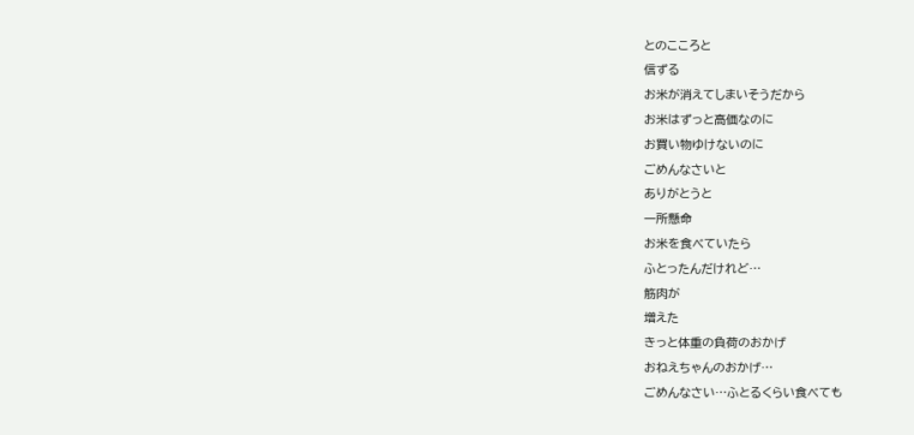とのこころと
信ずる
お米が消えてしまいそうだから
お米はずっと高価なのに
お買い物ゆけないのに
ごめんなさいと
ありがとうと
一所懸命
お米を食べていたら
ふとったんだけれど…
筋肉が
増えた
きっと体重の負荷のおかげ
おねえちゃんのおかげ…
ごめんなさい…ふとるくらい食べても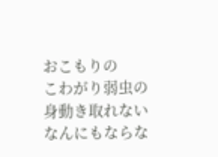おこもりの
こわがり弱虫の
身動き取れない
なんにもならな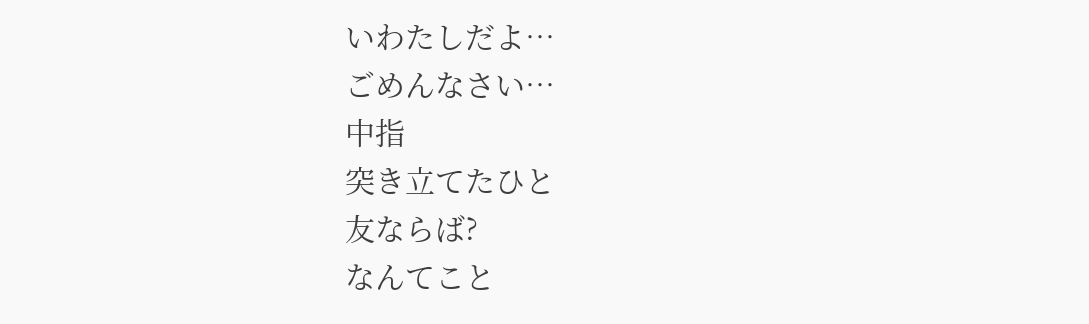いわたしだよ…
ごめんなさい…
中指
突き立てたひと
友ならば?
なんてこと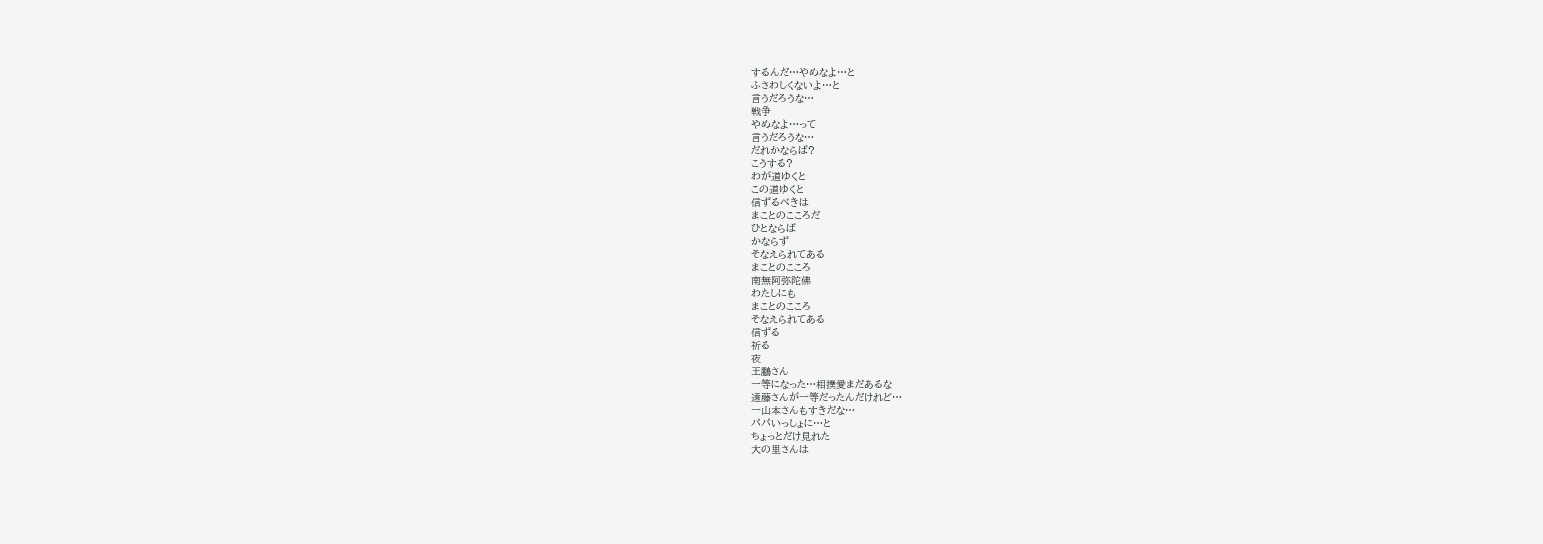するんだ…やめなよ…と
ふさわしくないよ…と
言うだろうな…
戦争
やめなよ…って
言うだろうな…
だれかならば?
こうする?
わが道ゆくと
この道ゆくと
信ずるべきは
まことのこころだ
ひとならば
かならず
そなえられてある
まことのこころ
南無阿弥陀佛
わたしにも
まことのこころ
そなえられてある
信ずる
祈る
夜
王鵬さん
一等になった…相撲愛まだあるな
遠藤さんが一等だったんだけれど…
一山本さんもすきだな…
パパいっしょに…と
ちょっとだけ見れた
大の里さんは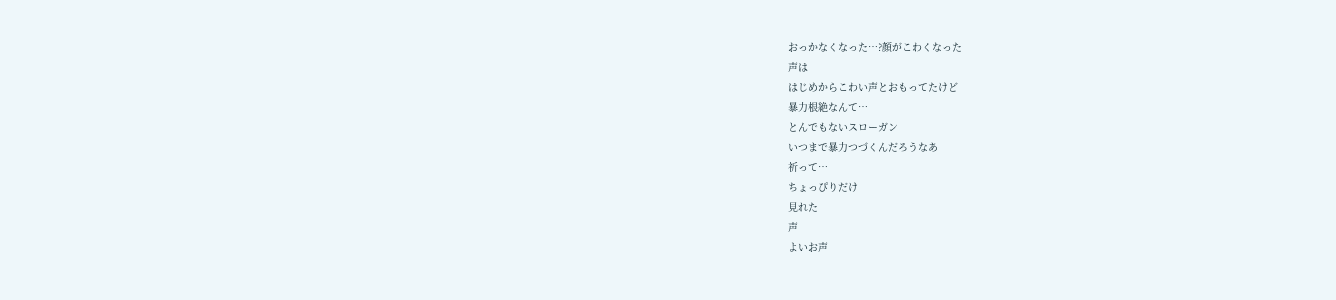おっかなくなった…?顔がこわくなった
声は
はじめからこわい声とおもってたけど
暴力根絶なんて…
とんでもないスローガン
いつまで暴力つづくんだろうなあ
祈って…
ちょっぴりだけ
見れた
声
よいお声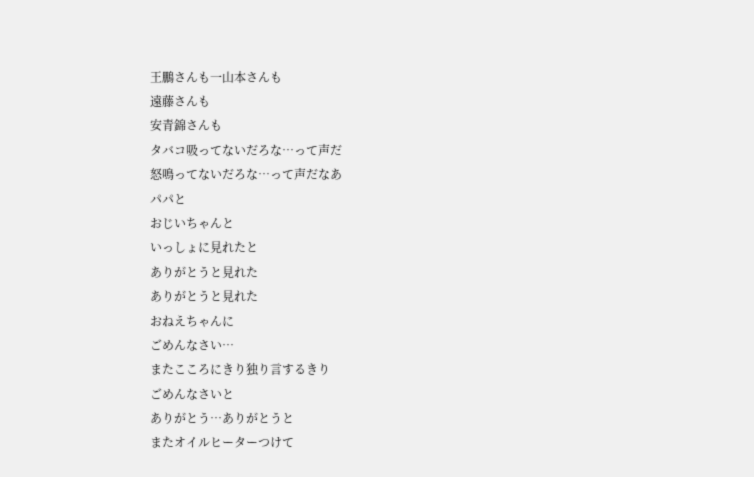王鵬さんも一山本さんも
遠藤さんも
安青錦さんも
タバコ吸ってないだろな…って声だ
怒鳴ってないだろな…って声だなあ
パパと
おじいちゃんと
いっしょに見れたと
ありがとうと見れた
ありがとうと見れた
おねえちゃんに
ごめんなさい…
またこころにきり独り言するきり
ごめんなさいと
ありがとう…ありがとうと
またオイルヒーターつけて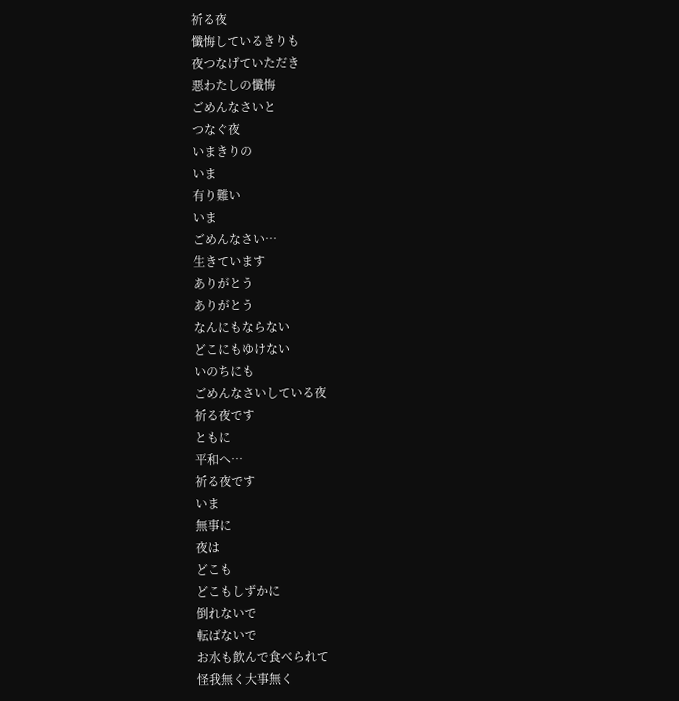祈る夜
懺悔しているきりも
夜つなげていただき
悪わたしの懺悔
ごめんなさいと
つなぐ夜
いまきりの
いま
有り難い
いま
ごめんなさい…
生きています
ありがとう
ありがとう
なんにもならない
どこにもゆけない
いのちにも
ごめんなさいしている夜
祈る夜です
ともに
平和へ…
祈る夜です
いま
無事に
夜は
どこも
どこもしずかに
倒れないで
転ばないで
お水も飲んで食べられて
怪我無く大事無く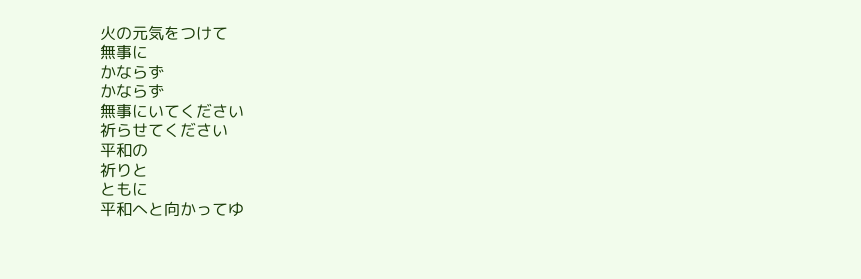火の元気をつけて
無事に
かならず
かならず
無事にいてください
祈らせてください
平和の
祈りと
ともに
平和へと向かってゆ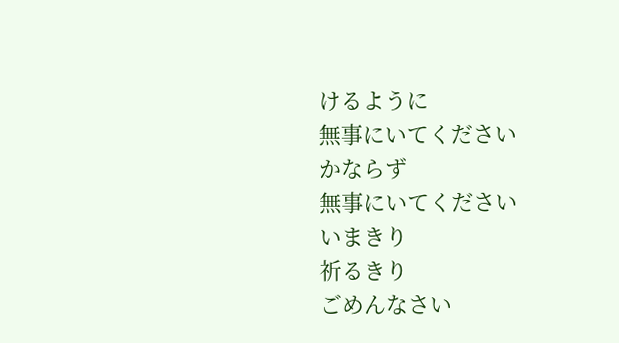けるように
無事にいてください
かならず
無事にいてください
いまきり
祈るきり
ごめんなさい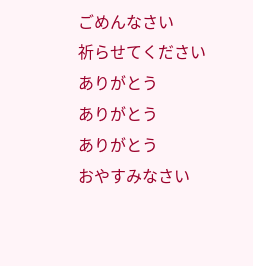ごめんなさい
祈らせてください
ありがとう
ありがとう
ありがとう
おやすみなさい